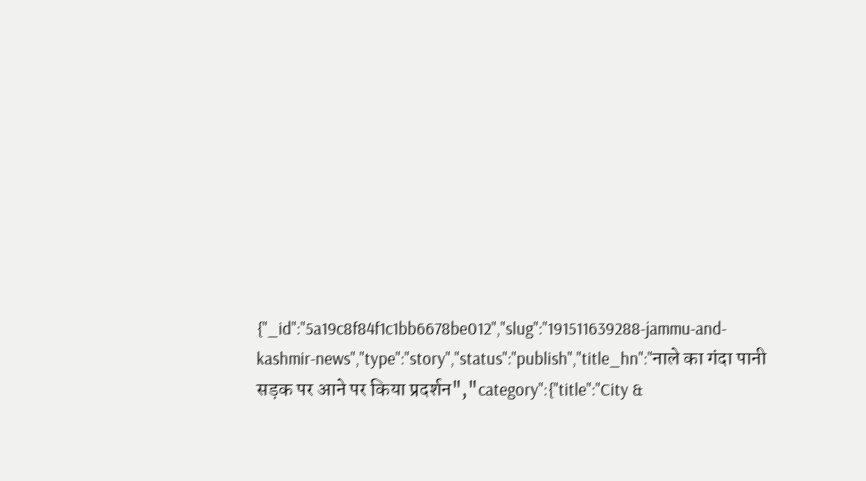{"_id":"5a19c8f84f1c1bb6678be012","slug":"191511639288-jammu-and-kashmir-news","type":"story","status":"publish","title_hn":"नाले का गंदा पानी सड़क पर आने पर किया प्रदर्शन","category":{"title":"City &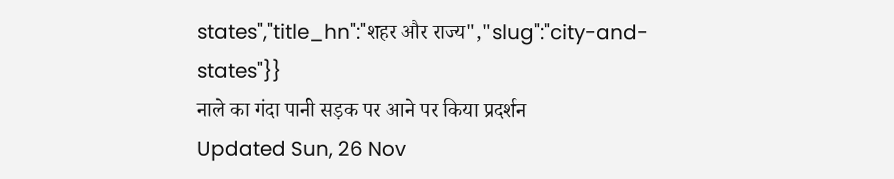states","title_hn":"शहर और राज्य","slug":"city-and-states"}}
नाले का गंदा पानी सड़क पर आने पर किया प्रदर्शन
Updated Sun, 26 Nov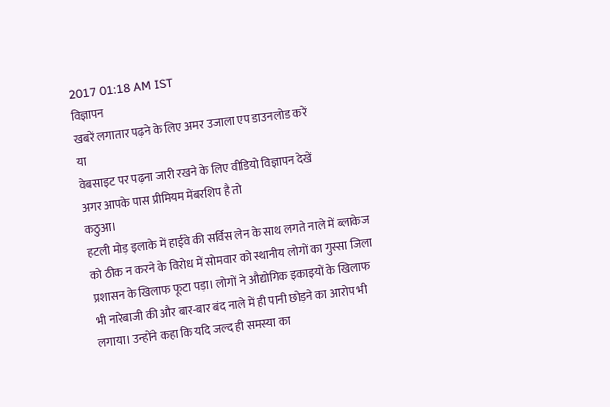2017 01:18 AM IST
विज्ञापन
खबरें लगातार पढ़ने के लिए अमर उजाला एप डाउनलोड करें
या
वेबसाइट पर पढ़ना जारी रखने के लिए वीडियो विज्ञापन देखें
अगर आपके पास प्रीमियम मेंबरशिप है तो
कठुआ।
हटली मोड़ इलाके में हाईवे की सर्विस लेन के साथ लगते नाले में ब्लाकेज को ठीक न करने के विरोध में सोमवार को स्थानीय लोगों का गुस्सा जिला प्रशासन के खिलाफ फूटा पड़ा। लोगों ने औद्योगिक इकाइयों के खिलाफ भी नारेबाजी की और बार-बार बंद नाले में ही पानी छोड़ने का आरोप भी लगाया। उन्होंने कहा कि यदि जल्द ही समस्या का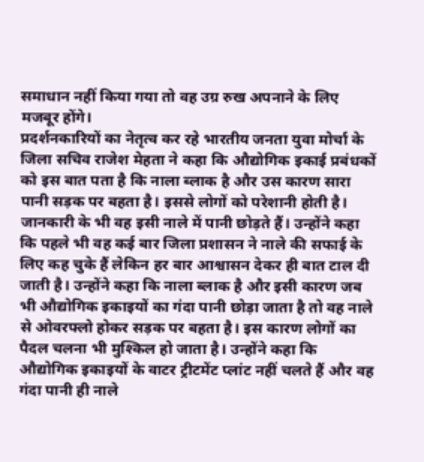समाधान नहीं किया गया तो वह उग्र रुख अपनाने के लिए मजबूर होंगे।
प्रदर्शनकारियों का नेतृत्व कर रहे भारतीय जनता युवा मोर्चा के जिला सचिव राजेश मेहता ने कहा कि औद्योगिक इकाई प्रबंधकों को इस बात पता है कि नाला ब्लाक है और उस कारण सारा पानी सड़क पर बहता है। इससे लोगों को परेशानी होती है। जानकारी के भी वह इसी नाले में पानी छोड़ते हैं। उन्होंने कहा कि पहले भी वह कई बार जिला प्रशासन ने नाले की सफाई के लिए कह चुके हैं लेकिन हर बार आश्वासन देकर ही बात टाल दी जाती है। उन्होंने कहा कि नाला ब्लाक है और इसी कारण जब भी औद्योगिक इकाइयों का गंदा पानी छोड़ा जाता है तो वह नाले से ओवरफ्लो होकर सड़क पर बहता है। इस कारण लोगों का पैदल चलना भी मुश्किल हो जाता है। उन्होंने कहा कि औद्योगिक इकाइयों के वाटर ट्रीटमेंट प्लांट नहीं चलते हैं और वह गंदा पानी ही नाले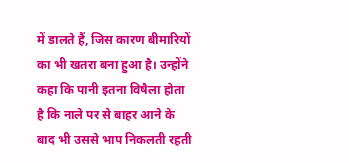में डालते हैं, जिस कारण बीमारियों का भी खतरा बना हुआ है। उन्होंने कहा कि पानी इतना विषैला होता है कि नाले पर से बाहर आने के बाद भी उससे भाप निकलती रहती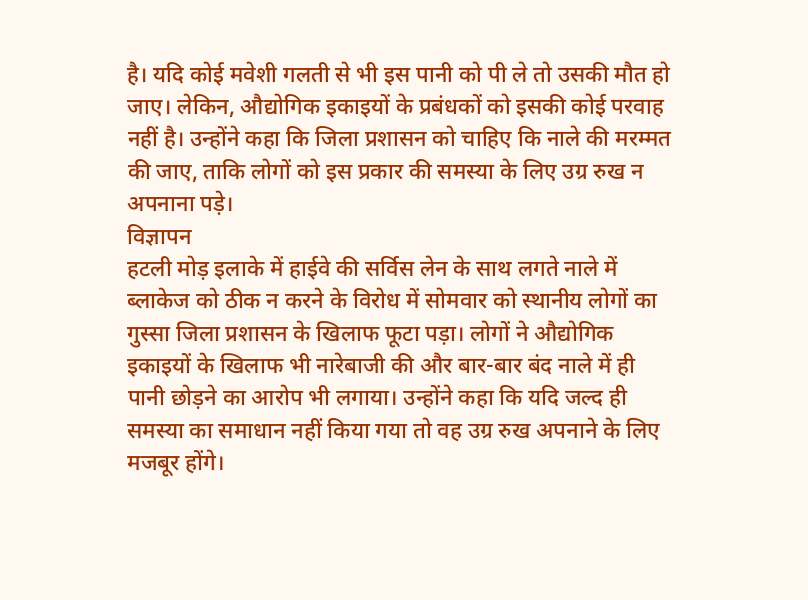है। यदि कोई मवेशी गलती से भी इस पानी को पी ले तो उसकी मौत हो जाए। लेकिन, औद्योगिक इकाइयों के प्रबंधकों को इसकी कोई परवाह नहीं है। उन्होंने कहा कि जिला प्रशासन को चाहिए कि नाले की मरम्मत की जाए, ताकि लोगों को इस प्रकार की समस्या के लिए उग्र रुख न अपनाना पड़े।
विज्ञापन
हटली मोड़ इलाके में हाईवे की सर्विस लेन के साथ लगते नाले में ब्लाकेज को ठीक न करने के विरोध में सोमवार को स्थानीय लोगों का गुस्सा जिला प्रशासन के खिलाफ फूटा पड़ा। लोगों ने औद्योगिक इकाइयों के खिलाफ भी नारेबाजी की और बार-बार बंद नाले में ही पानी छोड़ने का आरोप भी लगाया। उन्होंने कहा कि यदि जल्द ही समस्या का समाधान नहीं किया गया तो वह उग्र रुख अपनाने के लिए मजबूर होंगे।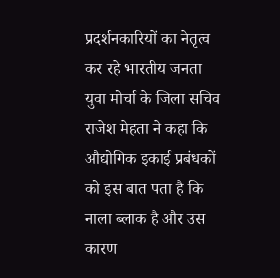प्रदर्शनकारियों का नेतृत्व कर रहे भारतीय जनता युवा मोर्चा के जिला सचिव राजेश मेहता ने कहा कि औद्योगिक इकाई प्रबंधकों को इस बात पता है कि नाला ब्लाक है और उस कारण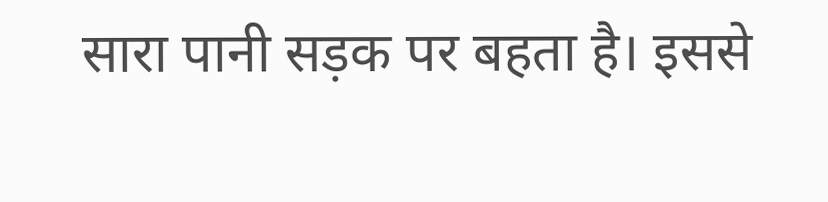सारा पानी सड़क पर बहता है। इससे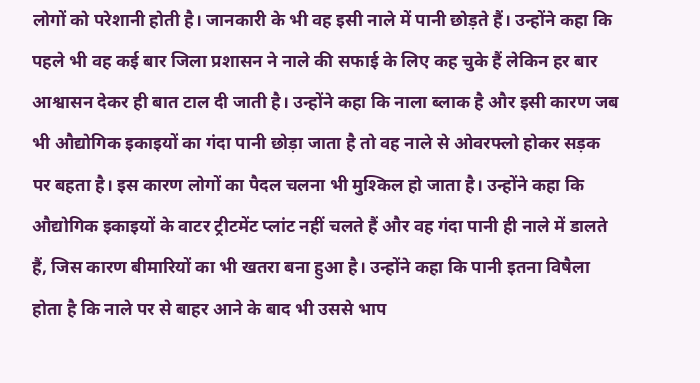लोगों को परेशानी होती है। जानकारी के भी वह इसी नाले में पानी छोड़ते हैं। उन्होंने कहा कि पहले भी वह कई बार जिला प्रशासन ने नाले की सफाई के लिए कह चुके हैं लेकिन हर बार आश्वासन देकर ही बात टाल दी जाती है। उन्होंने कहा कि नाला ब्लाक है और इसी कारण जब भी औद्योगिक इकाइयों का गंदा पानी छोड़ा जाता है तो वह नाले से ओवरफ्लो होकर सड़क पर बहता है। इस कारण लोगों का पैदल चलना भी मुश्किल हो जाता है। उन्होंने कहा कि औद्योगिक इकाइयों के वाटर ट्रीटमेंट प्लांट नहीं चलते हैं और वह गंदा पानी ही नाले में डालते हैं, जिस कारण बीमारियों का भी खतरा बना हुआ है। उन्होंने कहा कि पानी इतना विषैला होता है कि नाले पर से बाहर आने के बाद भी उससे भाप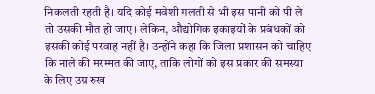निकलती रहती है। यदि कोई मवेशी गलती से भी इस पानी को पी ले तो उसकी मौत हो जाए। लेकिन, औद्योगिक इकाइयों के प्रबंधकों को इसकी कोई परवाह नहीं है। उन्होंने कहा कि जिला प्रशासन को चाहिए कि नाले की मरम्मत की जाए, ताकि लोगों को इस प्रकार की समस्या के लिए उग्र रुख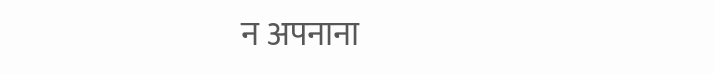न अपनाना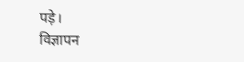पड़े।
विज्ञापन